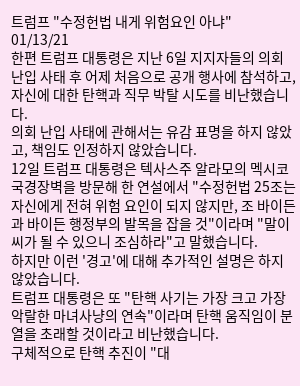트럼프 "수정헌법 내게 위험요인 아냐"
01/13/21
한편 트럼프 대통령은 지난 6일 지지자들의 의회 난입 사태 후 어제 처음으로 공개 행사에 참석하고, 자신에 대한 탄핵과 직무 박탈 시도를 비난했습니다.
의회 난입 사태에 관해서는 유감 표명을 하지 않았고, 책임도 인정하지 않았습니다.
12일 트럼프 대통령은 텍사스주 알라모의 멕시코 국경장벽을 방문해 한 연설에서 "수정헌법 25조는 자신에게 전혀 위험 요인이 되지 않지만, 조 바이든과 바이든 행정부의 발목을 잡을 것"이라며 "말이 씨가 될 수 있으니 조심하라"고 말했습니다.
하지만 이런 '경고'에 대해 추가적인 설명은 하지 않았습니다.
트럼프 대통령은 또 "탄핵 사기는 가장 크고 가장 악랄한 마녀사냥의 연속"이라며 탄핵 움직임이 분열을 초래할 것이라고 비난했습니다.
구체적으로 탄핵 추진이 "대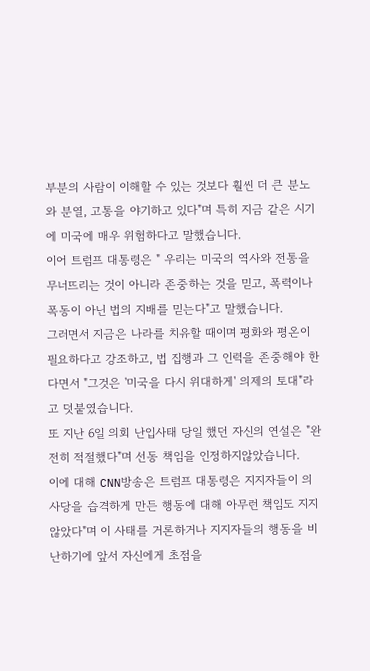부분의 사람이 이해할 수 있는 것보다 훨씬 더 큰 분노와 분열, 고통을 야기하고 있다"며 특히 지금 같은 시기에 미국에 매우 위험하다고 말했습니다.
이어 트럼프 대통령은 " 우리는 미국의 역사와 전통을 무너뜨리는 것이 아니라 존중하는 것을 믿고, 폭력이나 폭동이 아닌 법의 지배를 믿는다"고 말했습니다.
그러면서 지금은 나라를 치유할 때이며 평화와 평온이 필요하다고 강조하고, 법 집행과 그 인력을 존중해야 한다면서 "그것은 '미국을 다시 위대하게' 의제의 토대"라고 덧붙였습니다.
또 지난 6일 의회 난입사태 당일 했던 자신의 연설은 "완전히 적절했다"며 선동 책임을 인정하지않았습니다.
이에 대해 CNN방송은 트럼프 대통령은 지지자들이 의사당을 습격하게 만든 행동에 대해 아무런 책임도 지지 않았다"며 이 사태를 거론하거나 지지자들의 행동을 비난하기에 앞서 자신에게 초점을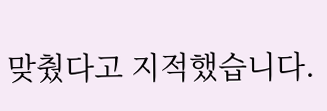맞췄다고 지적했습니다.